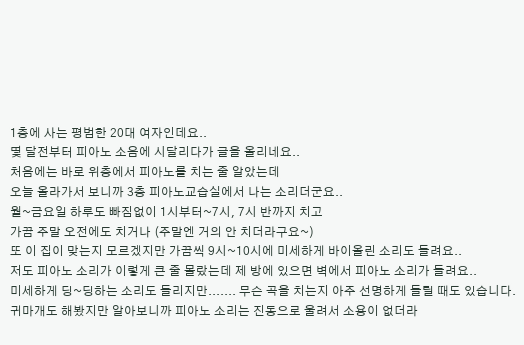1층에 사는 평범한 20대 여자인데요..
몇 달전부터 피아노 소음에 시달리다가 글을 올리네요..
처음에는 바로 위층에서 피아노를 치는 줄 알았는데
오늘 올라가서 보니까 3층 피아노교습실에서 나는 소리더군요..
월~금요일 하루도 빠짐없이 1시부터~7시, 7시 반까지 치고
가끔 주말 오전에도 치거나 (주말엔 거의 안 치더라구요~)
또 이 집이 맞는지 모르겠지만 가끔씩 9시~10시에 미세하게 바이올린 소리도 들려요..
저도 피아노 소리가 이렇게 큰 줄 몰랐는데 제 방에 있으면 벽에서 피아노 소리가 들려요..
미세하게 딩~딩하는 소리도 들리지만....... 무슨 곡을 치는지 아주 선명하게 들릴 때도 있습니다.
귀마개도 해봤지만 알아보니까 피아노 소리는 진동으로 울려서 소용이 없더라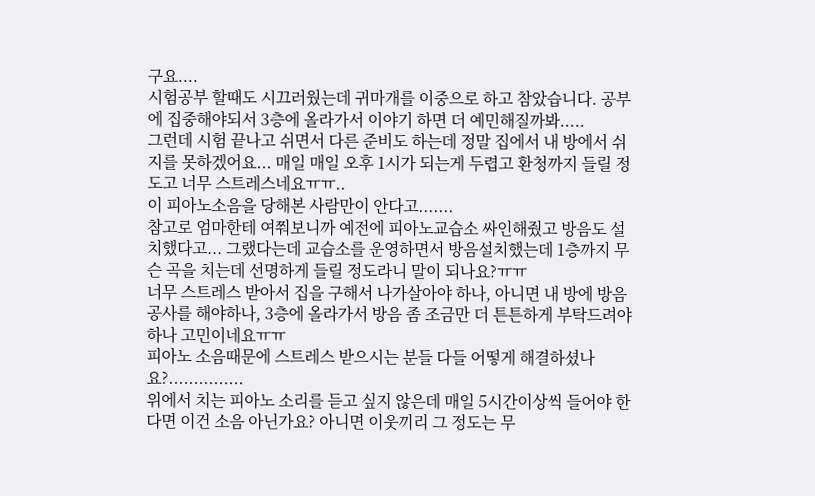구요....
시험공부 할때도 시끄러웠는데 귀마개를 이중으로 하고 참았습니다. 공부에 집중해야되서 3층에 올라가서 이야기 하면 더 예민해질까봐.....
그런데 시험 끝나고 쉬면서 다른 준비도 하는데 정말 집에서 내 방에서 쉬지를 못하겠어요... 매일 매일 오후 1시가 되는게 두렵고 환청까지 들릴 정도고 너무 스트레스네요ㅠㅠ..
이 피아노소음을 당해본 사람만이 안다고.......
참고로 엄마한테 여쭤보니까 예전에 피아노교습소 싸인해줬고 방음도 설치했다고... 그랬다는데 교습소를 운영하면서 방음설치했는데 1층까지 무슨 곡을 치는데 선명하게 들릴 정도라니 말이 되나요?ㅠㅠ
너무 스트레스 받아서 집을 구해서 나가살아야 하나, 아니면 내 방에 방음공사를 해야하나, 3층에 올라가서 방음 좀 조금만 더 튼튼하게 부탁드려야 하나 고민이네요ㅠㅠ
피아노 소음때문에 스트레스 받으시는 분들 다들 어떻게 해결하셨나요?...............
위에서 치는 피아노 소리를 듣고 싶지 않은데 매일 5시간이상씩 들어야 한다면 이건 소음 아닌가요? 아니면 이웃끼리 그 정도는 무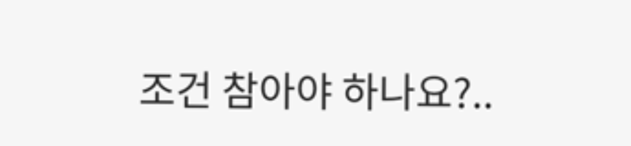조건 참아야 하나요?..